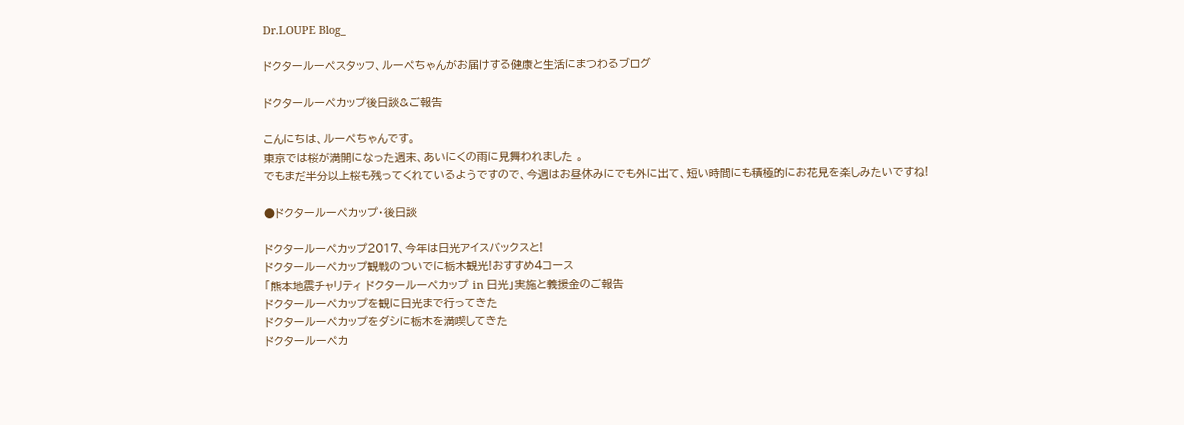Dr.LOUPE Blog_

ドクタールーペスタッフ、ルーペちゃんがお届けする健康と生活にまつわるブログ

ドクタールーペカップ後日談&ご報告

こんにちは、ルーペちゃんです。
東京では桜が満開になった週末、あいにくの雨に見舞われました 。
でもまだ半分以上桜も残ってくれているようですので、今週はお昼休みにでも外に出て、短い時間にも積極的にお花見を楽しみたいですね!

●ドクタールーペカップ・後日談

ドクタールーペカップ2017、今年は日光アイスバックスと!
ドクタールーペカップ観戦のついでに栃木観光!おすすめ4コース
「熊本地震チャリティ ドクタールーペカップ in 日光」実施と義援金のご報告
ドクタールーペカップを観に日光まで行ってきた
ドクタールーペカップをダシに栃木を満喫してきた
ドクタールーペカ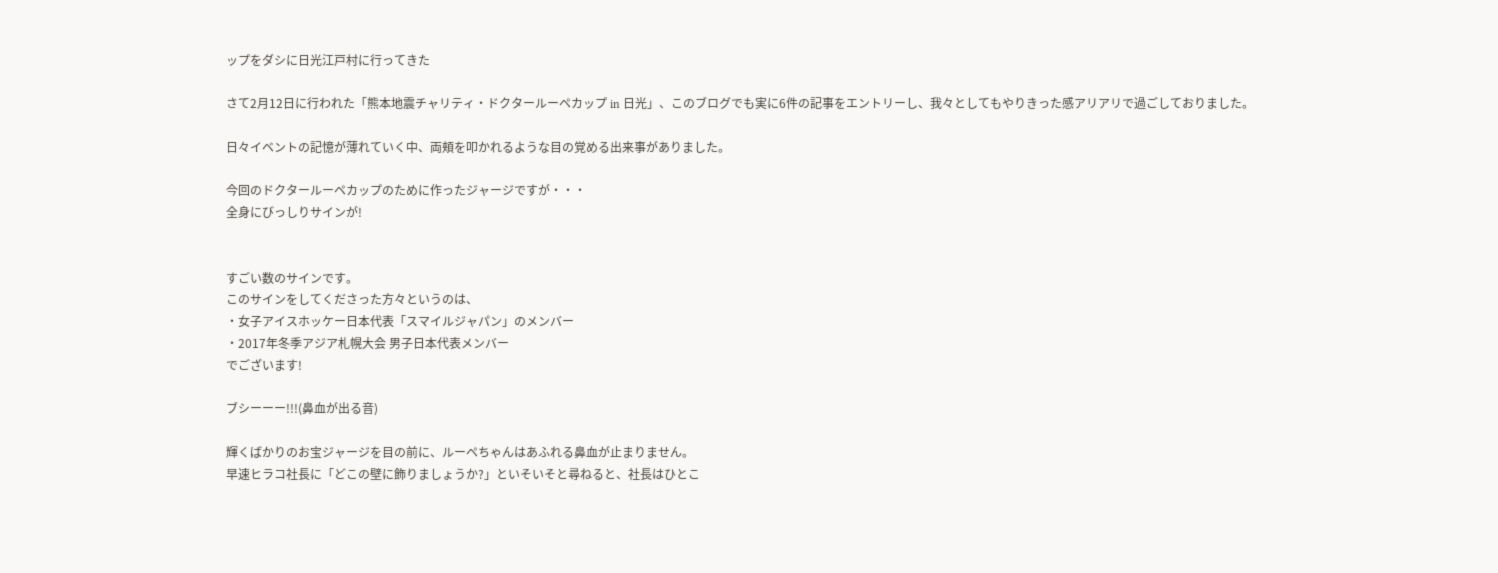ップをダシに日光江戸村に行ってきた

さて2月12日に行われた「熊本地震チャリティ・ドクタールーペカップ in 日光」、このブログでも実に6件の記事をエントリーし、我々としてもやりきった感アリアリで過ごしておりました。

日々イベントの記憶が薄れていく中、両頬を叩かれるような目の覚める出来事がありました。

今回のドクタールーペカップのために作ったジャージですが・・・
全身にびっしりサインが!


すごい数のサインです。
このサインをしてくださった方々というのは、
・女子アイスホッケー日本代表「スマイルジャパン」のメンバー
・2017年冬季アジア札幌大会 男子日本代表メンバー
でございます!

ブシーーー!!!(鼻血が出る音)

輝くばかりのお宝ジャージを目の前に、ルーペちゃんはあふれる鼻血が止まりません。
早速ヒラコ社長に「どこの壁に飾りましょうか?」といそいそと尋ねると、社長はひとこ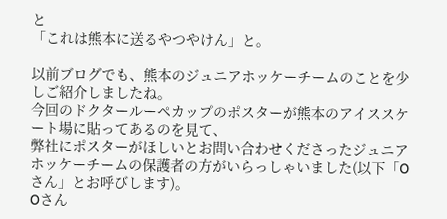と
「これは熊本に送るやつやけん」と。

以前ブログでも、熊本のジュニアホッケーチームのことを少しご紹介しましたね。
今回のドクタールーペカップのポスターが熊本のアイススケート場に貼ってあるのを見て、
弊社にポスターがほしいとお問い合わせくださったジュニアホッケーチームの保護者の方がいらっしゃいました(以下「Oさん」とお呼びします)。
Oさん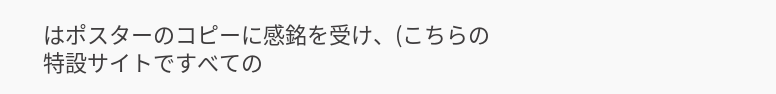はポスターのコピーに感銘を受け、(こちらの特設サイトですべての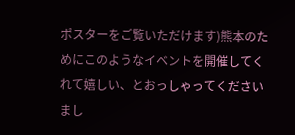ポスターをご覧いただけます)熊本のためにこのようなイベントを開催してくれて嬉しい、とおっしゃってくださいまし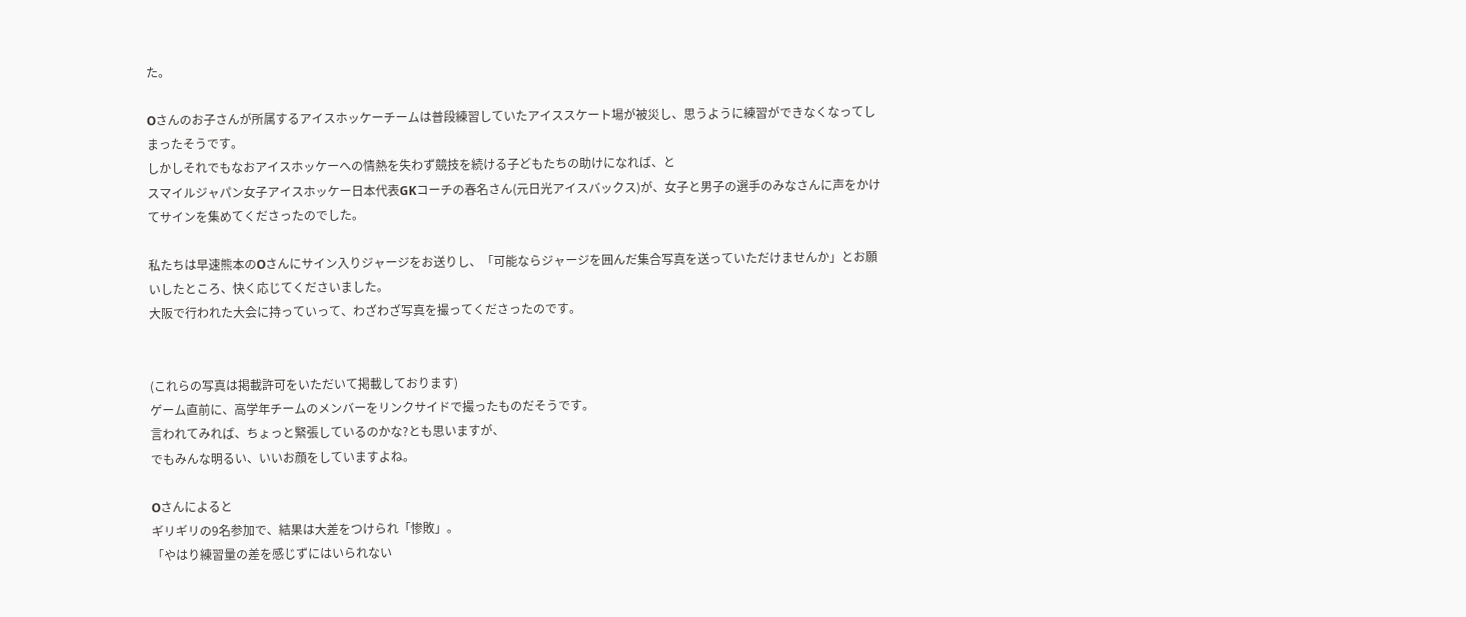た。

Oさんのお子さんが所属するアイスホッケーチームは普段練習していたアイススケート場が被災し、思うように練習ができなくなってしまったそうです。
しかしそれでもなおアイスホッケーへの情熱を失わず競技を続ける子どもたちの助けになれば、と
スマイルジャパン女子アイスホッケー日本代表GKコーチの春名さん(元日光アイスバックス)が、女子と男子の選手のみなさんに声をかけてサインを集めてくださったのでした。

私たちは早速熊本のOさんにサイン入りジャージをお送りし、「可能ならジャージを囲んだ集合写真を送っていただけませんか」とお願いしたところ、快く応じてくださいました。
大阪で行われた大会に持っていって、わざわざ写真を撮ってくださったのです。


(これらの写真は掲載許可をいただいて掲載しております)
ゲーム直前に、高学年チームのメンバーをリンクサイドで撮ったものだそうです。
言われてみれば、ちょっと緊張しているのかな?とも思いますが、
でもみんな明るい、いいお顔をしていますよね。

Oさんによると
ギリギリの9名参加で、結果は大差をつけられ「惨敗」。
「やはり練習量の差を感じずにはいられない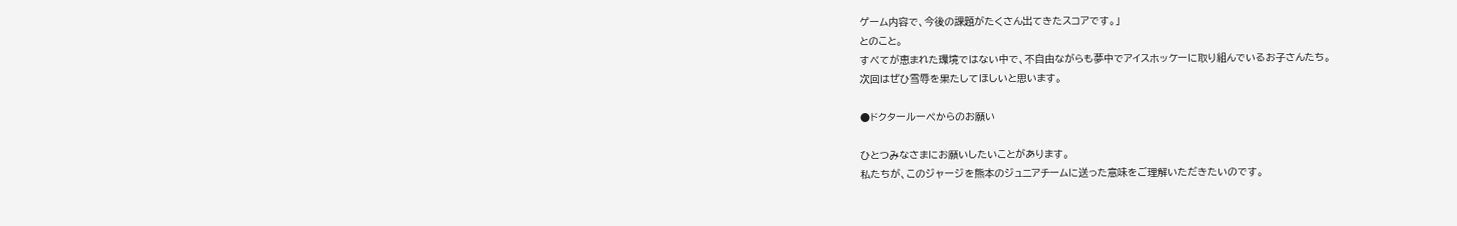ゲーム内容で、今後の課題がたくさん出てきたスコアです。」
とのこと。
すべてが恵まれた環境ではない中で、不自由ながらも夢中でアイスホッケーに取り組んでいるお子さんたち。
次回はぜひ雪辱を果たしてほしいと思います。

●ドクタールーペからのお願い

ひとつみなさまにお願いしたいことがあります。
私たちが、このジャージを熊本のジュニアチームに送った意味をご理解いただきたいのです。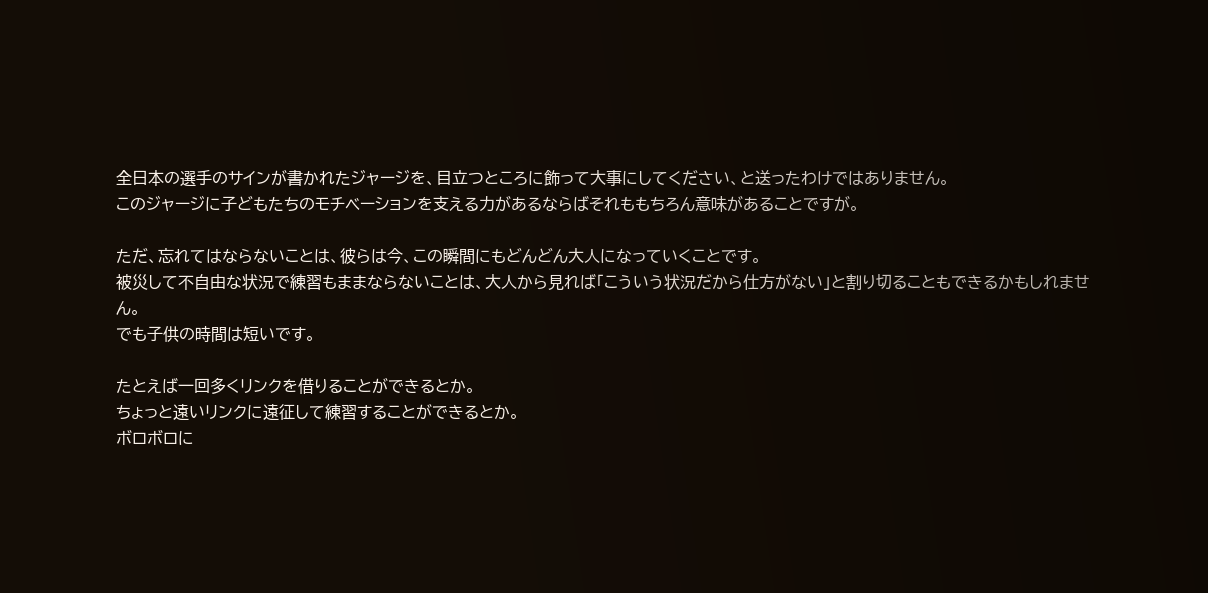全日本の選手のサインが書かれたジャージを、目立つところに飾って大事にしてください、と送ったわけではありません。
このジャージに子どもたちのモチベーションを支える力があるならばそれももちろん意味があることですが。

ただ、忘れてはならないことは、彼らは今、この瞬間にもどんどん大人になっていくことです。
被災して不自由な状況で練習もままならないことは、大人から見れば「こういう状況だから仕方がない」と割り切ることもできるかもしれません。
でも子供の時間は短いです。

たとえば一回多くリンクを借りることができるとか。
ちょっと遠いリンクに遠征して練習することができるとか。
ボロボロに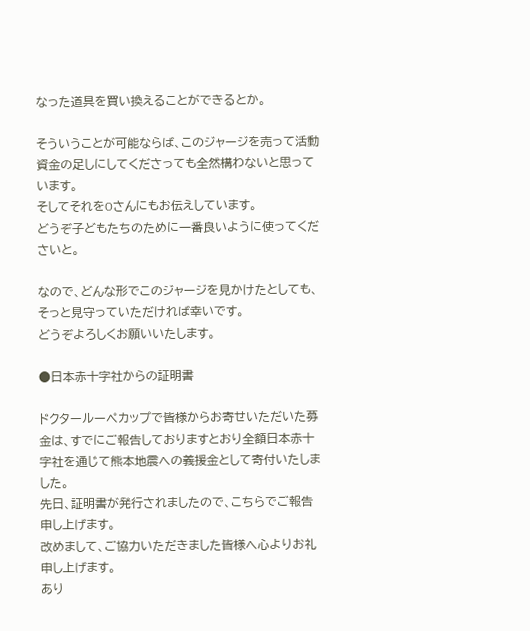なった道具を買い換えることができるとか。

そういうことが可能ならば、このジャージを売って活動資金の足しにしてくださっても全然構わないと思っています。
そしてそれをOさんにもお伝えしています。
どうぞ子どもたちのために一番良いように使ってくださいと。

なので、どんな形でこのジャージを見かけたとしても、
そっと見守っていただければ幸いです。
どうぞよろしくお願いいたします。

●日本赤十字社からの証明書

ドクタールーペカップで皆様からお寄せいただいた募金は、すでにご報告しておりますとおり全額日本赤十字社を通じて熊本地震への義援金として寄付いたしました。
先日、証明書が発行されましたので、こちらでご報告申し上げます。
改めまして、ご協力いただきました皆様へ心よりお礼申し上げます。
あり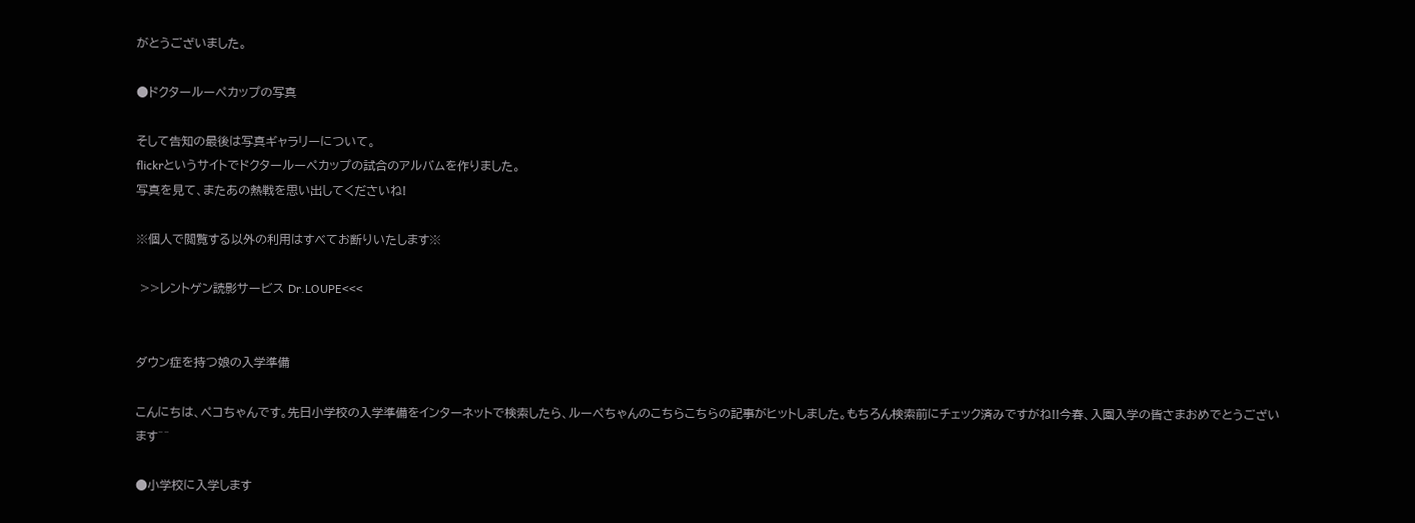がとうございました。

●ドクタールーペカップの写真

そして告知の最後は写真ギャラリーについて。
flickrというサイトでドクタールーペカップの試合のアルバムを作りました。
写真を見て、またあの熱戦を思い出してくださいね!

※個人で閲覧する以外の利用はすべてお断りいたします※

 >>レントゲン読影サービス Dr.LOUPE<<<


ダウン症を持つ娘の入学準備

こんにちは、ペコちゃんです。先日小学校の入学準備をインターネットで検索したら、ルーペちゃんのこちらこちらの記事がヒットしました。もちろん検索前にチェック済みですがね!!今春、入園入学の皆さまおめでとうございます^^

●小学校に入学します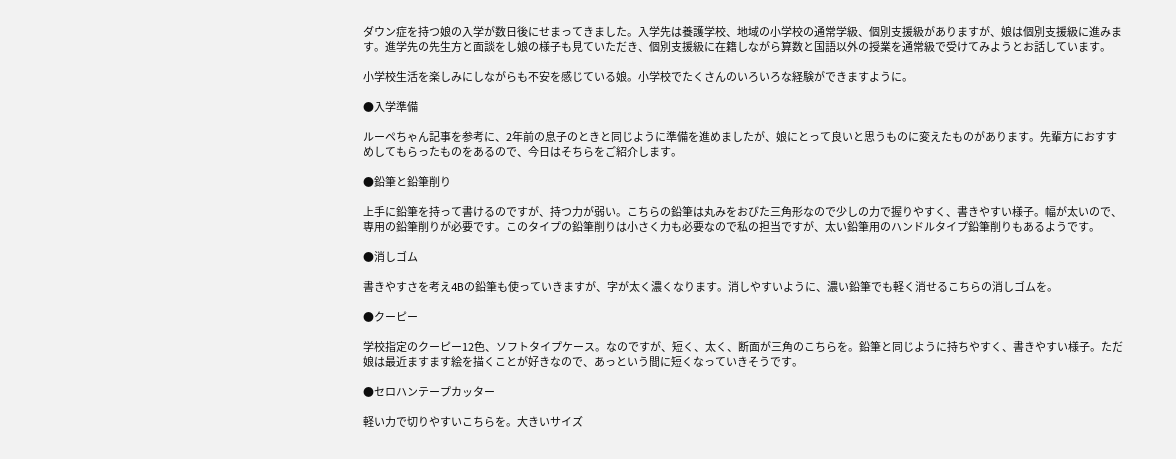ダウン症を持つ娘の入学が数日後にせまってきました。入学先は養護学校、地域の小学校の通常学級、個別支援級がありますが、娘は個別支援級に進みます。進学先の先生方と面談をし娘の様子も見ていただき、個別支援級に在籍しながら算数と国語以外の授業を通常級で受けてみようとお話しています。

小学校生活を楽しみにしながらも不安を感じている娘。小学校でたくさんのいろいろな経験ができますように。

●入学準備

ルーペちゃん記事を参考に、2年前の息子のときと同じように準備を進めましたが、娘にとって良いと思うものに変えたものがあります。先輩方におすすめしてもらったものをあるので、今日はそちらをご紹介します。

●鉛筆と鉛筆削り

上手に鉛筆を持って書けるのですが、持つ力が弱い。こちらの鉛筆は丸みをおびた三角形なので少しの力で握りやすく、書きやすい様子。幅が太いので、専用の鉛筆削りが必要です。このタイプの鉛筆削りは小さく力も必要なので私の担当ですが、太い鉛筆用のハンドルタイプ鉛筆削りもあるようです。

●消しゴム

書きやすさを考え4Bの鉛筆も使っていきますが、字が太く濃くなります。消しやすいように、濃い鉛筆でも軽く消せるこちらの消しゴムを。

●クーピー

学校指定のクーピー12色、ソフトタイプケース。なのですが、短く、太く、断面が三角のこちらを。鉛筆と同じように持ちやすく、書きやすい様子。ただ娘は最近ますます絵を描くことが好きなので、あっという間に短くなっていきそうです。

●セロハンテープカッター

軽い力で切りやすいこちらを。大きいサイズ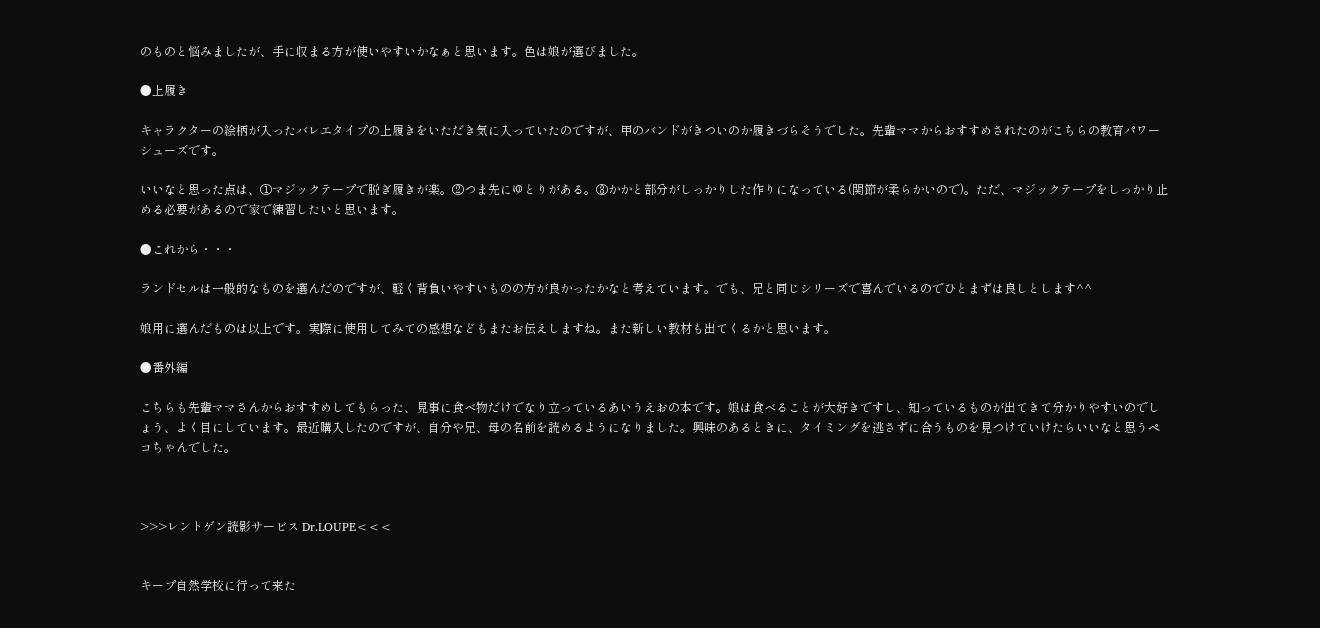のものと悩みましたが、手に収まる方が使いやすいかなぁと思います。色は娘が選びました。

●上履き

キャラクターの絵柄が入ったバレエタイプの上履きをいただき気に入っていたのですが、甲のバンドがきついのか履きづらそうでした。先輩ママからおすすめされたのがこちらの教育パワーシューズです。

いいなと思った点は、①マジックテープで脱ぎ履きが楽。②つま先にゆとりがある。③かかと部分がしっかりした作りになっている(関節が柔らかいので)。ただ、マジックテープをしっかり止める必要があるので家で練習したいと思います。

●これから・・・

ランドセルは一般的なものを選んだのですが、軽く背負いやすいものの方が良かったかなと考えています。でも、兄と同じシリーズで喜んでいるのでひとまずは良しとします^^

娘用に選んだものは以上です。実際に使用してみての感想などもまたお伝えしますね。また新しい教材も出てくるかと思います。

●番外編

こちらも先輩ママさんからおすすめしてもらった、見事に食べ物だけでなり立っているあいうえおの本です。娘は食べることが大好きですし、知っているものが出てきて分かりやすいのでしょう、よく目にしています。最近購入したのですが、自分や兄、母の名前を読めるようになりました。興味のあるときに、タイミングを逃さずに合うものを見つけていけたらいいなと思うペコちゃんでした。



>>>レントゲン読影サービス Dr.LOUPE<<<


キープ自然学校に行って来た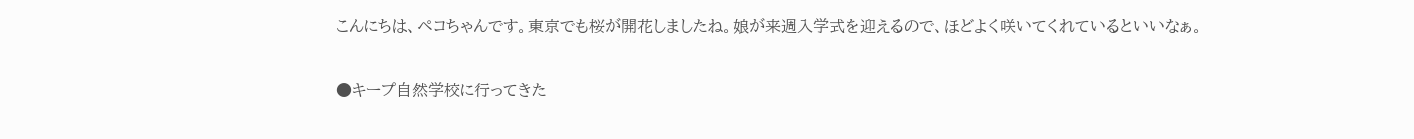こんにちは、ペコちゃんです。東京でも桜が開花しましたね。娘が来週入学式を迎えるので、ほどよく咲いてくれているといいなぁ。

●キープ自然学校に行ってきた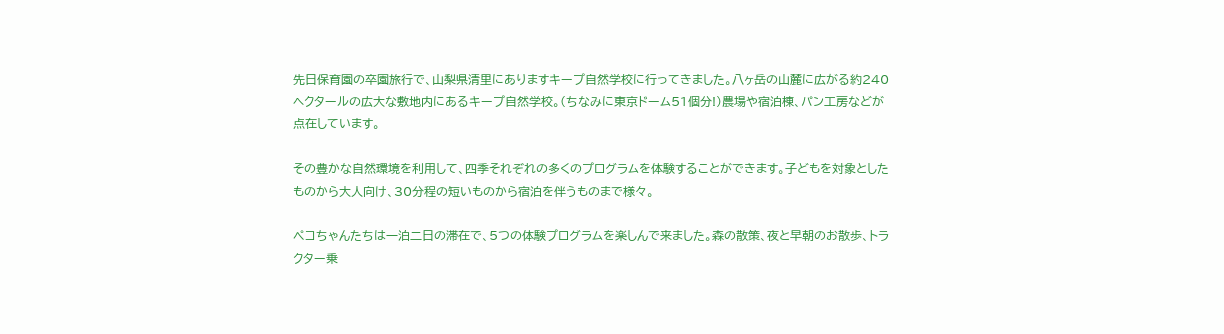先日保育園の卒園旅行で、山梨県清里にありますキープ自然学校に行ってきました。八ヶ岳の山麓に広がる約240ヘクタールの広大な敷地内にあるキープ自然学校。(ちなみに東京ドーム51個分!)農場や宿泊棟、パン工房などが点在しています。

その豊かな自然環境を利用して、四季それぞれの多くのプログラムを体験することができます。子どもを対象としたものから大人向け、30分程の短いものから宿泊を伴うものまで様々。

ペコちゃんたちは一泊二日の滞在で、5つの体験プログラムを楽しんで来ました。森の散策、夜と早朝のお散歩、トラクター乗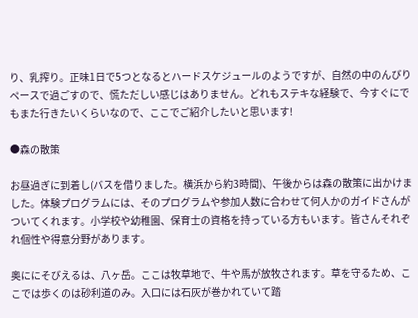り、乳搾り。正味1日で5つとなるとハードスケジュールのようですが、自然の中のんびりペースで過ごすので、慌ただしい感じはありません。どれもステキな経験で、今すぐにでもまた行きたいくらいなので、ここでご紹介したいと思います!

●森の散策

お昼過ぎに到着し(バスを借りました。横浜から約3時間)、午後からは森の散策に出かけました。体験プログラムには、そのプログラムや参加人数に合わせて何人かのガイドさんがついてくれます。小学校や幼稚園、保育士の資格を持っている方もいます。皆さんそれぞれ個性や得意分野があります。

奥ににそびえるは、八ヶ岳。ここは牧草地で、牛や馬が放牧されます。草を守るため、ここでは歩くのは砂利道のみ。入口には石灰が巻かれていて踏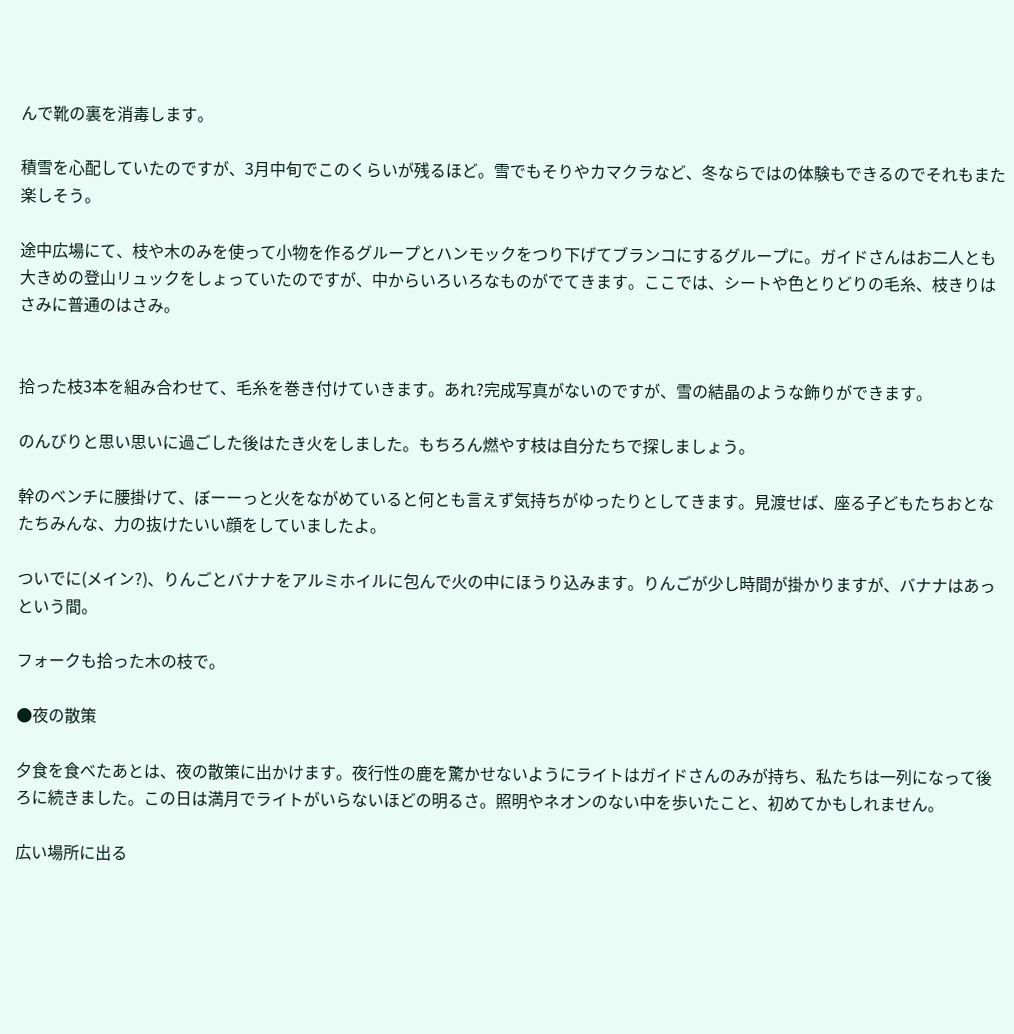んで靴の裏を消毒します。

積雪を心配していたのですが、3月中旬でこのくらいが残るほど。雪でもそりやカマクラなど、冬ならではの体験もできるのでそれもまた楽しそう。

途中広場にて、枝や木のみを使って小物を作るグループとハンモックをつり下げてブランコにするグループに。ガイドさんはお二人とも大きめの登山リュックをしょっていたのですが、中からいろいろなものがでてきます。ここでは、シートや色とりどりの毛糸、枝きりはさみに普通のはさみ。


拾った枝3本を組み合わせて、毛糸を巻き付けていきます。あれ?完成写真がないのですが、雪の結晶のような飾りができます。

のんびりと思い思いに過ごした後はたき火をしました。もちろん燃やす枝は自分たちで探しましょう。

幹のベンチに腰掛けて、ぼーーっと火をながめていると何とも言えず気持ちがゆったりとしてきます。見渡せば、座る子どもたちおとなたちみんな、力の抜けたいい顔をしていましたよ。

ついでに(メイン?)、りんごとバナナをアルミホイルに包んで火の中にほうり込みます。りんごが少し時間が掛かりますが、バナナはあっという間。

フォークも拾った木の枝で。

●夜の散策

夕食を食べたあとは、夜の散策に出かけます。夜行性の鹿を驚かせないようにライトはガイドさんのみが持ち、私たちは一列になって後ろに続きました。この日は満月でライトがいらないほどの明るさ。照明やネオンのない中を歩いたこと、初めてかもしれません。

広い場所に出る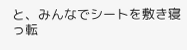と、みんなでシートを敷き寝っ転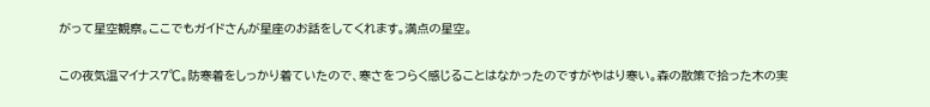がって星空観察。ここでもガイドさんが星座のお話をしてくれます。満点の星空。

この夜気温マイナス7℃。防寒着をしっかり着ていたので、寒さをつらく感じることはなかったのですがやはり寒い。森の散策で拾った木の実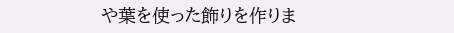や葉を使った飾りを作りま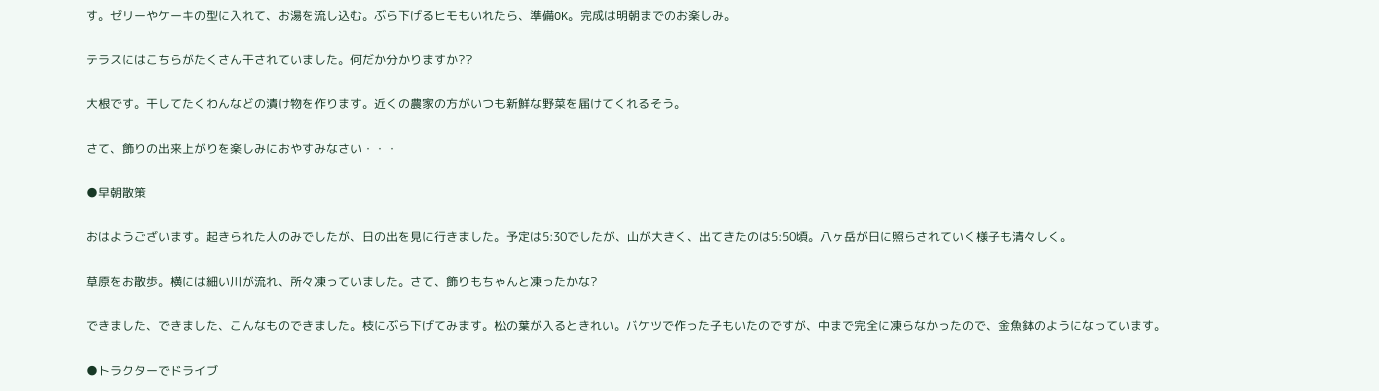す。ゼリーやケーキの型に入れて、お湯を流し込む。ぶら下げるヒモもいれたら、準備OK。完成は明朝までのお楽しみ。

テラスにはこちらがたくさん干されていました。何だか分かりますか??

大根です。干してたくわんなどの漬け物を作ります。近くの農家の方がいつも新鮮な野菜を届けてくれるそう。

さて、飾りの出来上がりを楽しみにおやすみなさい・・・

●早朝散策

おはようございます。起きられた人のみでしたが、日の出を見に行きました。予定は5:30でしたが、山が大きく、出てきたのは5:50頃。八ヶ岳が日に照らされていく様子も清々しく。

草原をお散歩。横には細い川が流れ、所々凍っていました。さて、飾りもちゃんと凍ったかな?

できました、できました、こんなものできました。枝にぶら下げてみます。松の葉が入るときれい。バケツで作った子もいたのですが、中まで完全に凍らなかったので、金魚鉢のようになっています。

●トラクターでドライブ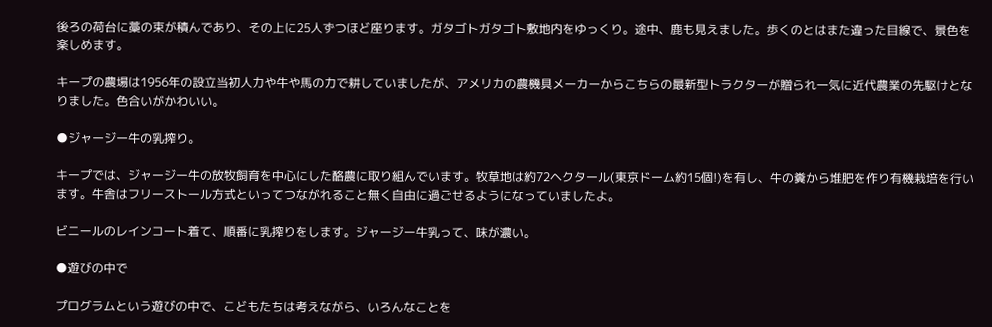後ろの荷台に藁の束が積んであり、その上に25人ずつほど座ります。ガタゴトガタゴト敷地内をゆっくり。途中、鹿も見えました。歩くのとはまた違った目線で、景色を楽しめます。

キープの農場は1956年の設立当初人力や牛や馬の力で耕していましたが、アメリカの農機具メーカーからこちらの最新型トラクターが贈られ一気に近代農業の先駆けとなりました。色合いがかわいい。

●ジャージー牛の乳搾り。

キープでは、ジャージー牛の放牧飼育を中心にした酪農に取り組んでいます。牧草地は約72ヘクタール(東京ドーム約15個!)を有し、牛の糞から堆肥を作り有機栽培を行います。牛舎はフリーストール方式といってつながれること無く自由に過ごせるようになっていましたよ。

ビニールのレインコート着て、順番に乳搾りをします。ジャージー牛乳って、味が濃い。

●遊びの中で

プログラムという遊びの中で、こどもたちは考えながら、いろんなことを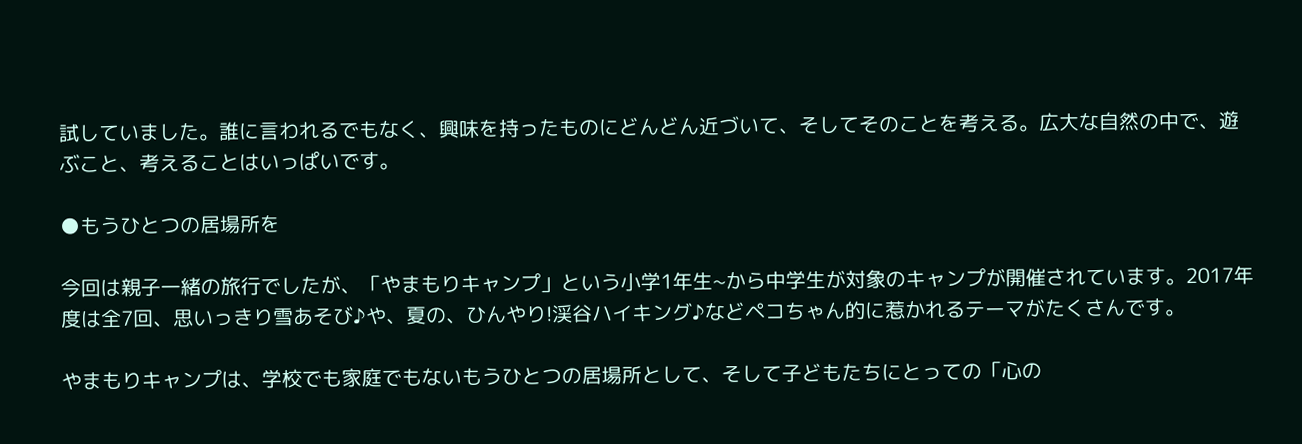試していました。誰に言われるでもなく、興味を持ったものにどんどん近づいて、そしてそのことを考える。広大な自然の中で、遊ぶこと、考えることはいっぱいです。

●もうひとつの居場所を

今回は親子一緒の旅行でしたが、「やまもりキャンプ」という小学1年生~から中学生が対象のキャンプが開催されています。2017年度は全7回、思いっきり雪あそび♪や、夏の、ひんやり!渓谷ハイキング♪などペコちゃん的に惹かれるテーマがたくさんです。

やまもりキャンプは、学校でも家庭でもないもうひとつの居場所として、そして子どもたちにとっての「心の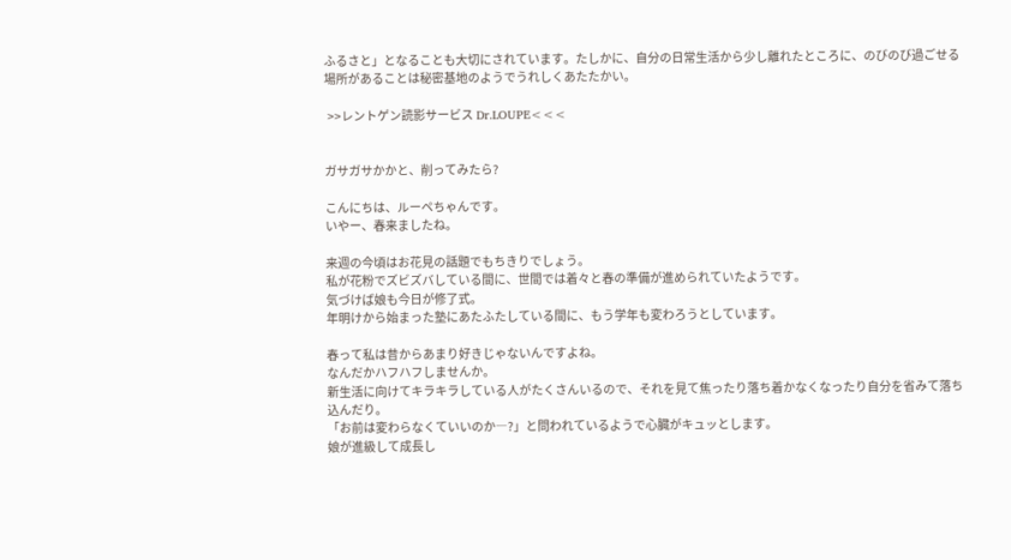ふるさと」となることも大切にされています。たしかに、自分の日常生活から少し離れたところに、のびのび過ごせる場所があることは秘密基地のようでうれしくあたたかい。

 >>レントゲン読影サービス Dr.LOUPE<<<


ガサガサかかと、削ってみたら?

こんにちは、ルーペちゃんです。
いやー、春来ましたね。

来週の今頃はお花見の話題でもちきりでしょう。
私が花粉でズビズバしている間に、世間では着々と春の準備が進められていたようです。
気づけば娘も今日が修了式。
年明けから始まった塾にあたふたしている間に、もう学年も変わろうとしています。

春って私は昔からあまり好きじゃないんですよね。
なんだかハフハフしませんか。
新生活に向けてキラキラしている人がたくさんいるので、それを見て焦ったり落ち着かなくなったり自分を省みて落ち込んだり。
「お前は変わらなくていいのか―?」と問われているようで心臓がキュッとします。
娘が進級して成長し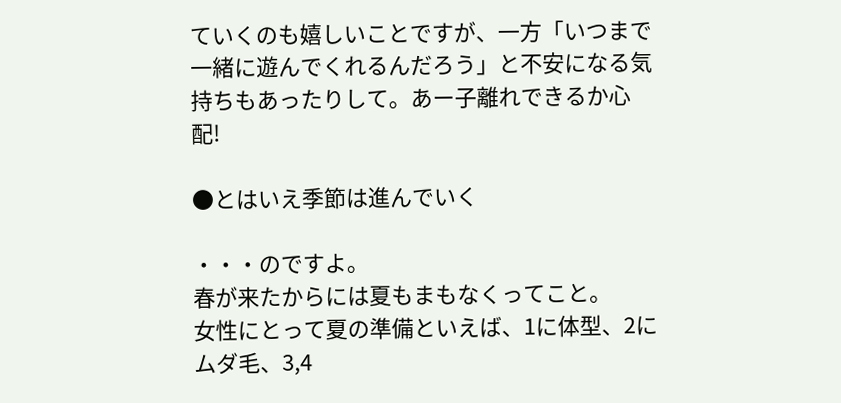ていくのも嬉しいことですが、一方「いつまで一緒に遊んでくれるんだろう」と不安になる気持ちもあったりして。あー子離れできるか心配!

●とはいえ季節は進んでいく

・・・のですよ。
春が来たからには夏もまもなくってこと。
女性にとって夏の準備といえば、1に体型、2にムダ毛、3,4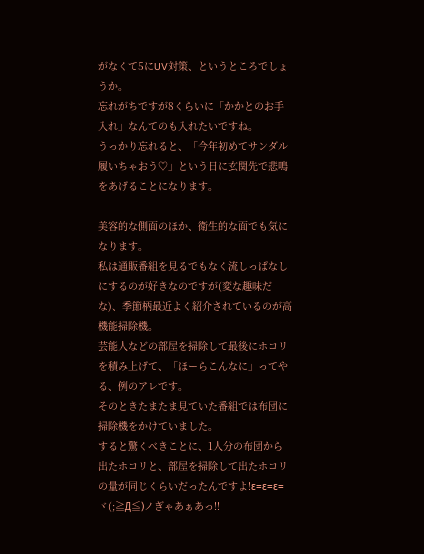がなくて5にUV対策、というところでしょうか。
忘れがちですが8くらいに「かかとのお手入れ」なんてのも入れたいですね。
うっかり忘れると、「今年初めてサンダル履いちゃおう♡」という日に玄関先で悲鳴をあげることになります。

美容的な側面のほか、衛生的な面でも気になります。
私は通販番組を見るでもなく流しっぱなしにするのが好きなのですが(変な趣味だな)、季節柄最近よく紹介されているのが高機能掃除機。
芸能人などの部屋を掃除して最後にホコリを積み上げて、「ほーらこんなに」ってやる、例のアレです。
そのときたまたま見ていた番組では布団に掃除機をかけていました。
すると驚くべきことに、1人分の布団から出たホコリと、部屋を掃除して出たホコリの量が同じくらいだったんですよ!ε=ε=ε=ヾ(;≧Д≦)ノぎゃあぁあっ!!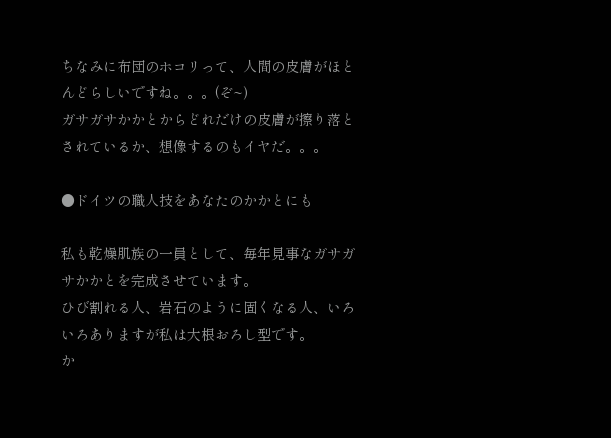ちなみに布団のホコリって、人間の皮膚がほとんどらしいですね。。。(ぞ~)
ガサガサかかとからどれだけの皮膚が擦り落とされているか、想像するのもイヤだ。。。

●ドイツの職人技をあなたのかかとにも

私も乾燥肌族の一員として、毎年見事なガサガサかかとを完成させています。
ひび割れる人、岩石のように固くなる人、いろいろありますが私は大根おろし型です。
か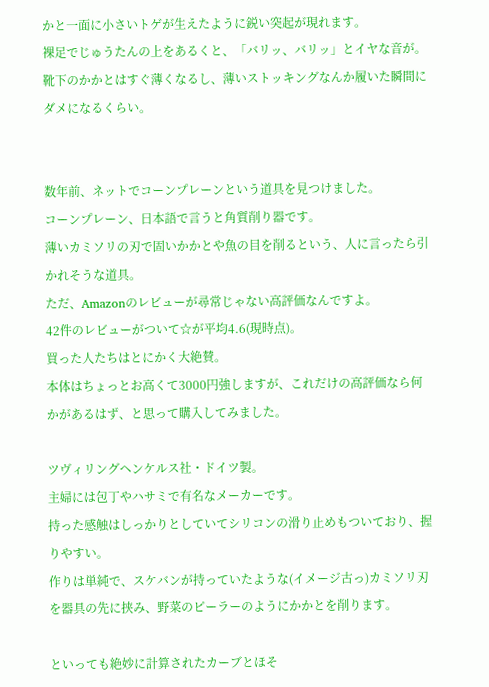かと一面に小さいトゲが生えたように鋭い突起が現れます。
裸足でじゅうたんの上をあるくと、「バリッ、バリッ」とイヤな音が。
靴下のかかとはすぐ薄くなるし、薄いストッキングなんか履いた瞬間にダメになるくらい。


数年前、ネットでコーンプレーンという道具を見つけました。
コーンプレーン、日本語で言うと角質削り器です。
薄いカミソリの刃で固いかかとや魚の目を削るという、人に言ったら引かれそうな道具。
ただ、Amazonのレビューが尋常じゃない高評価なんですよ。
42件のレビューがついて☆が平均4.6(現時点)。
買った人たちはとにかく大絶賛。
本体はちょっとお高くて3000円強しますが、これだけの高評価なら何かがあるはず、と思って購入してみました。

ツヴィリングヘンケルス社・ドイツ製。
主婦には包丁やハサミで有名なメーカーです。
持った感触はしっかりとしていてシリコンの滑り止めもついており、握りやすい。
作りは単純で、スケバンが持っていたような(イメージ古っ)カミソリ刃を器具の先に挟み、野菜のピーラーのようにかかとを削ります。

といっても絶妙に計算されたカーブとほそ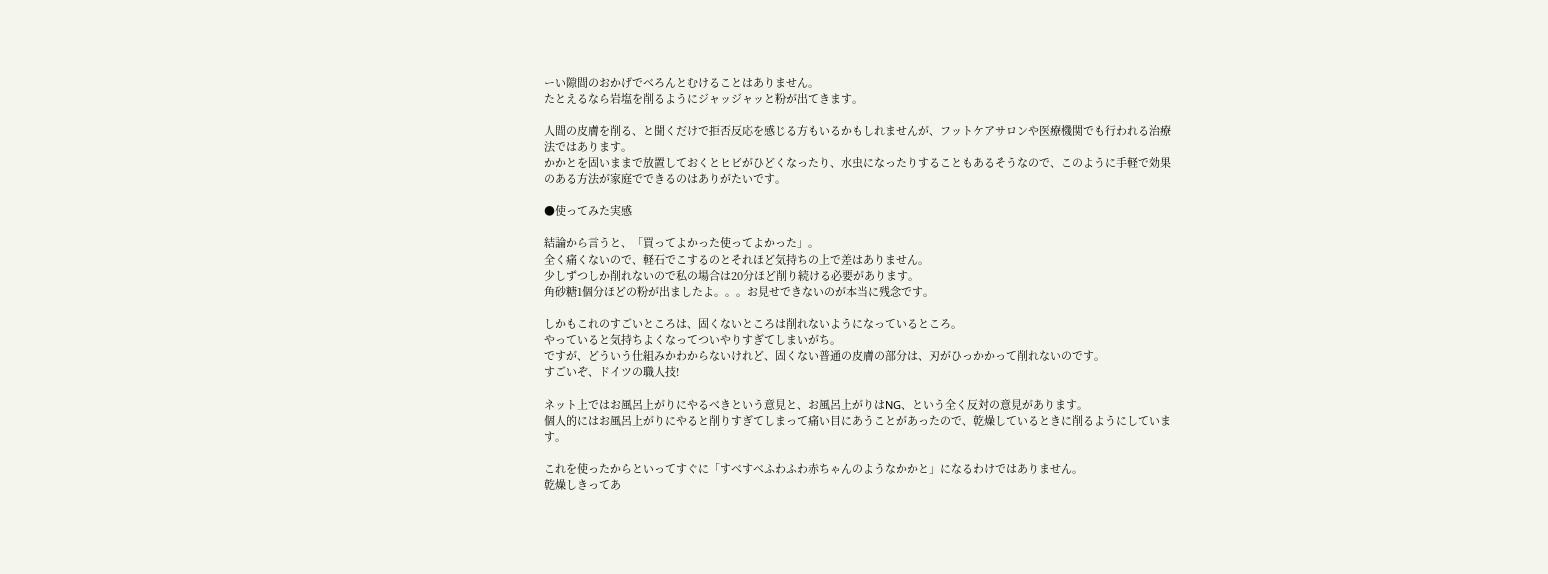ーい隙間のおかげでべろんとむけることはありません。
たとえるなら岩塩を削るようにジャッジャッと粉が出てきます。

人間の皮膚を削る、と聞くだけで拒否反応を感じる方もいるかもしれませんが、フットケアサロンや医療機関でも行われる治療法ではあります。
かかとを固いままで放置しておくとヒビがひどくなったり、水虫になったりすることもあるそうなので、このように手軽で効果のある方法が家庭でできるのはありがたいです。

●使ってみた実感

結論から言うと、「買ってよかった使ってよかった」。
全く痛くないので、軽石でこするのとそれほど気持ちの上で差はありません。
少しずつしか削れないので私の場合は20分ほど削り続ける必要があります。
角砂糖1個分ほどの粉が出ましたよ。。。お見せできないのが本当に残念です。

しかもこれのすごいところは、固くないところは削れないようになっているところ。
やっていると気持ちよくなってついやりすぎてしまいがち。
ですが、どういう仕組みかわからないけれど、固くない普通の皮膚の部分は、刃がひっかかって削れないのです。
すごいぞ、ドイツの職人技!

ネット上ではお風呂上がりにやるべきという意見と、お風呂上がりはNG、という全く反対の意見があります。
個人的にはお風呂上がりにやると削りすぎてしまって痛い目にあうことがあったので、乾燥しているときに削るようにしています。

これを使ったからといってすぐに「すべすべふわふわ赤ちゃんのようなかかと」になるわけではありません。
乾燥しきってあ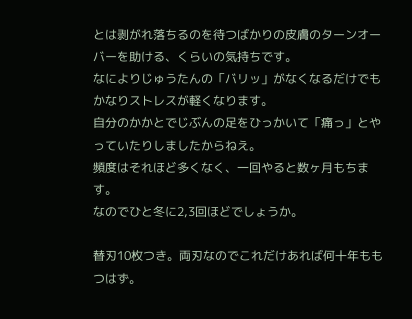とは剥がれ落ちるのを待つばかりの皮膚のターンオーバーを助ける、くらいの気持ちです。
なによりじゅうたんの「バリッ」がなくなるだけでもかなりストレスが軽くなります。
自分のかかとでじぶんの足をひっかいて「痛っ」とやっていたりしましたからねえ。
頻度はそれほど多くなく、一回やると数ヶ月もちます。
なのでひと冬に2,3回ほどでしょうか。

替刃10枚つき。両刃なのでこれだけあれば何十年ももつはず。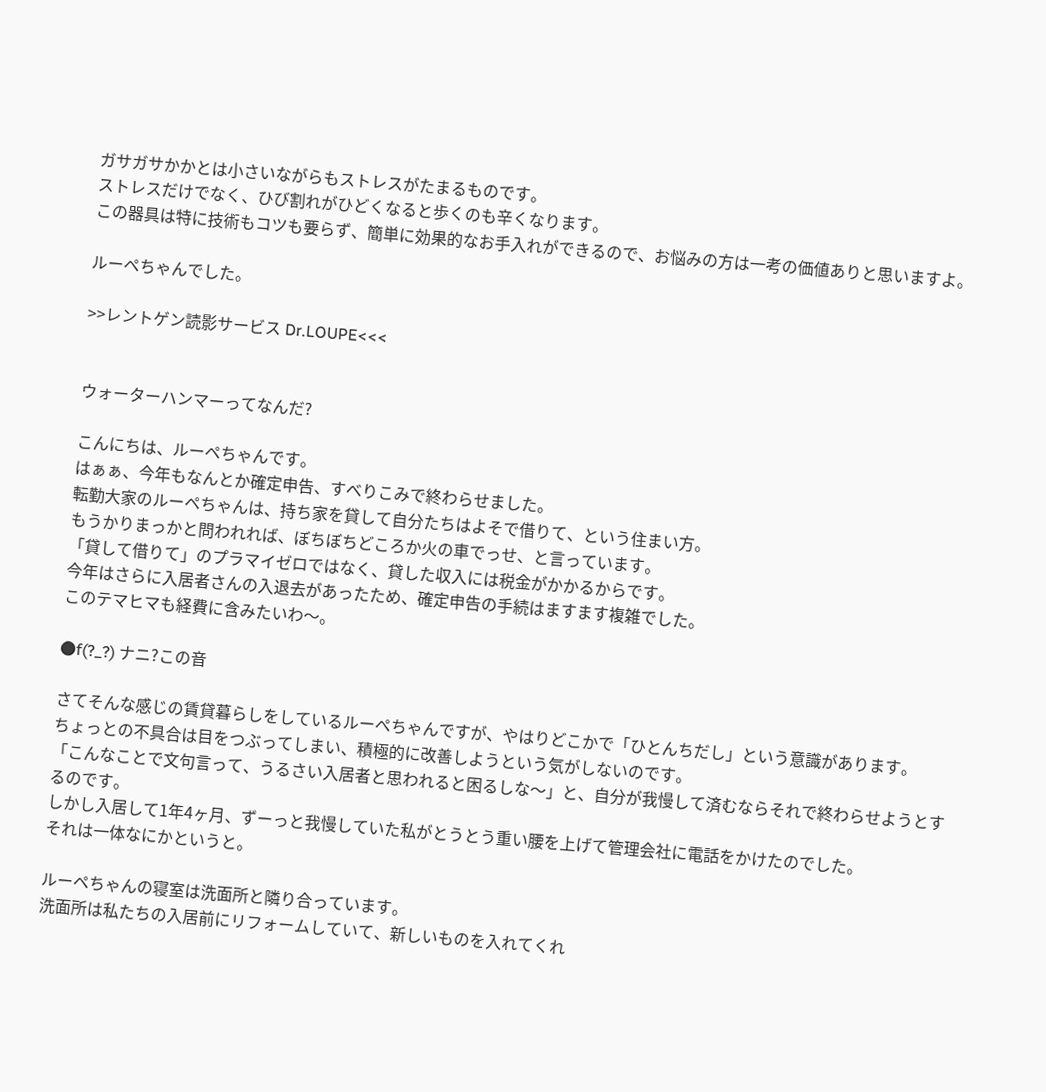ガサガサかかとは小さいながらもストレスがたまるものです。
ストレスだけでなく、ひび割れがひどくなると歩くのも辛くなります。
この器具は特に技術もコツも要らず、簡単に効果的なお手入れができるので、お悩みの方は一考の価値ありと思いますよ。

ルーペちゃんでした。

>>レントゲン読影サービス Dr.LOUPE<<<


ウォーターハンマーってなんだ?

こんにちは、ルーペちゃんです。
はぁぁ、今年もなんとか確定申告、すべりこみで終わらせました。
転勤大家のルーペちゃんは、持ち家を貸して自分たちはよそで借りて、という住まい方。
もうかりまっかと問われれば、ぼちぼちどころか火の車でっせ、と言っています。
「貸して借りて」のプラマイゼロではなく、貸した収入には税金がかかるからです。
今年はさらに入居者さんの入退去があったため、確定申告の手続はますます複雑でした。
このテマヒマも経費に含みたいわ〜。

●f(?_?) ナニ?この音

さてそんな感じの賃貸暮らしをしているルーペちゃんですが、やはりどこかで「ひとんちだし」という意識があります。
ちょっとの不具合は目をつぶってしまい、積極的に改善しようという気がしないのです。
「こんなことで文句言って、うるさい入居者と思われると困るしな〜」と、自分が我慢して済むならそれで終わらせようとするのです。
しかし入居して1年4ヶ月、ずーっと我慢していた私がとうとう重い腰を上げて管理会社に電話をかけたのでした。
それは一体なにかというと。

ルーペちゃんの寝室は洗面所と隣り合っています。
洗面所は私たちの入居前にリフォームしていて、新しいものを入れてくれ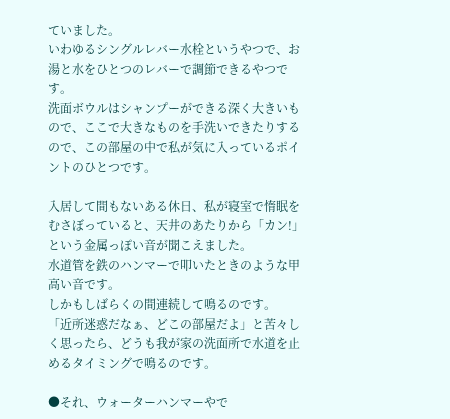ていました。
いわゆるシングルレバー水栓というやつで、お湯と水をひとつのレバーで調節できるやつです。
洗面ボウルはシャンプーができる深く大きいもので、ここで大きなものを手洗いできたりするので、この部屋の中で私が気に入っているポイントのひとつです。

入居して間もないある休日、私が寝室で惰眠をむさぼっていると、天井のあたりから「カン!」という金属っぽい音が聞こえました。
水道管を鉄のハンマーで叩いたときのような甲高い音です。
しかもしばらくの間連続して鳴るのです。
「近所迷惑だなぁ、どこの部屋だよ」と苦々しく思ったら、どうも我が家の洗面所で水道を止めるタイミングで鳴るのです。

●それ、ウォーターハンマーやで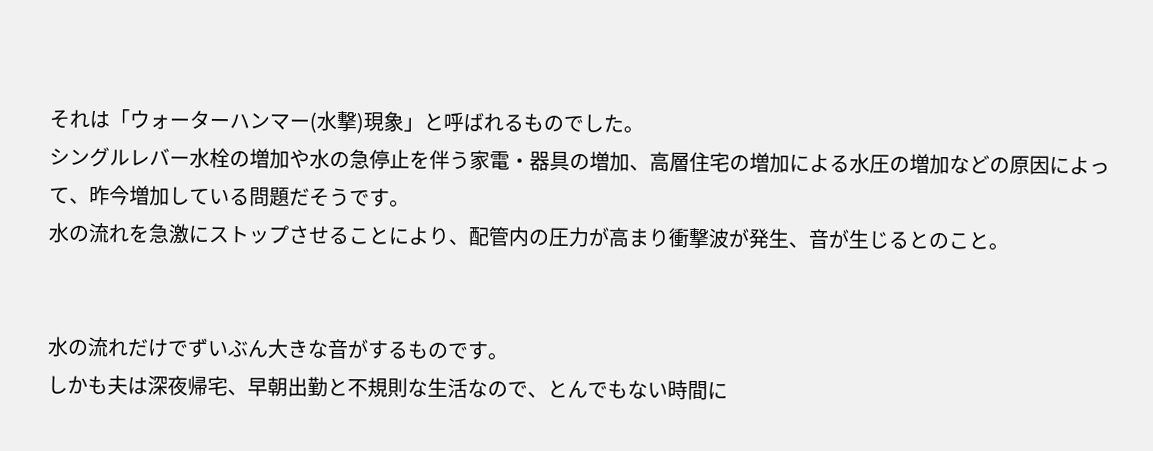それは「ウォーターハンマー(水撃)現象」と呼ばれるものでした。
シングルレバー水栓の増加や水の急停止を伴う家電・器具の増加、高層住宅の増加による水圧の増加などの原因によって、昨今増加している問題だそうです。
水の流れを急激にストップさせることにより、配管内の圧力が高まり衝撃波が発生、音が生じるとのこと。


水の流れだけでずいぶん大きな音がするものです。
しかも夫は深夜帰宅、早朝出勤と不規則な生活なので、とんでもない時間に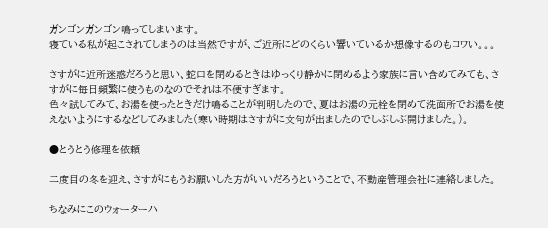ガンゴンガンゴン鳴ってしまいます。
寝ている私が起こされてしまうのは当然ですが、ご近所にどのくらい響いているか想像するのもコワい。。。

さすがに近所迷惑だろうと思い、蛇口を閉めるときはゆっくり静かに閉めるよう家族に言い含めてみても、さすがに毎日頻繁に使うものなのでそれは不便すぎます。
色々試してみて、お湯を使ったときだけ鳴ることが判明したので、夏はお湯の元栓を閉めて洗面所でお湯を使えないようにするなどしてみました(寒い時期はさすがに文句が出ましたのでしぶしぶ開けました。)。

●とうとう修理を依頼

二度目の冬を迎え、さすがにもうお願いした方がいいだろうということで、不動産管理会社に連絡しました。

ちなみにこのウォーターハ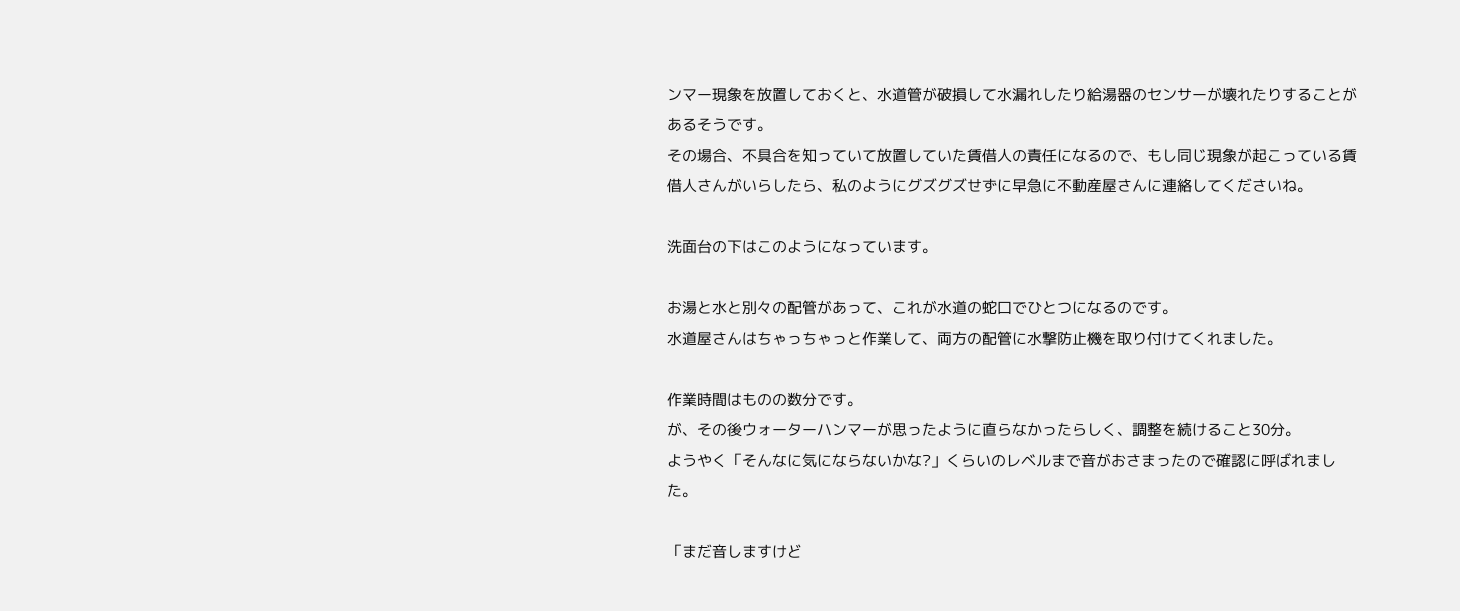ンマー現象を放置しておくと、水道管が破損して水漏れしたり給湯器のセンサーが壊れたりすることがあるそうです。
その場合、不具合を知っていて放置していた賃借人の責任になるので、もし同じ現象が起こっている賃借人さんがいらしたら、私のようにグズグズせずに早急に不動産屋さんに連絡してくださいね。

洗面台の下はこのようになっています。

お湯と水と別々の配管があって、これが水道の蛇口でひとつになるのです。
水道屋さんはちゃっちゃっと作業して、両方の配管に水撃防止機を取り付けてくれました。

作業時間はものの数分です。
が、その後ウォーターハンマーが思ったように直らなかったらしく、調整を続けること30分。
ようやく「そんなに気にならないかな?」くらいのレベルまで音がおさまったので確認に呼ばれました。

「まだ音しますけど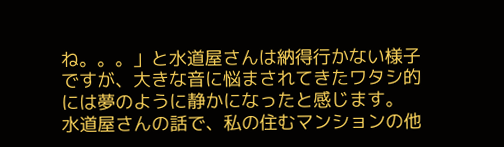ね。。。」と水道屋さんは納得行かない様子ですが、大きな音に悩まされてきたワタシ的には夢のように静かになったと感じます。
水道屋さんの話で、私の住むマンションの他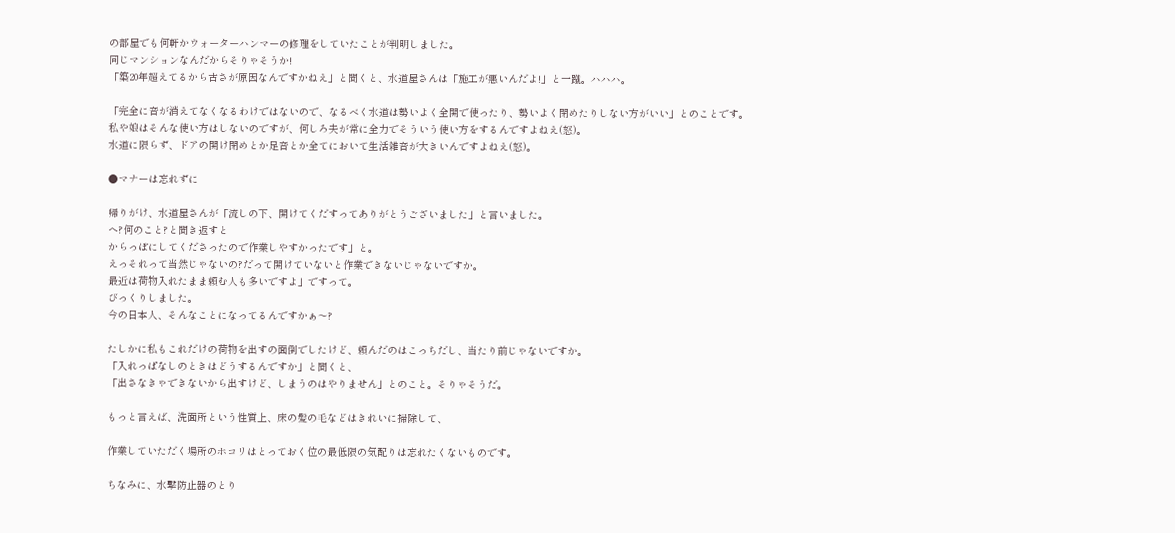の部屋でも何軒かウォーターハンマーの修理をしていたことが判明しました。
同じマンションなんだからそりゃそうか!
「築20年超えてるから古さが原因なんですかねえ」と聞くと、水道屋さんは「施工が悪いんだよ!」と一蹴。ハハハ。

「完全に音が消えてなくなるわけではないので、なるべく水道は勢いよく全開で使ったり、勢いよく閉めたりしない方がいい」とのことです。
私や娘はそんな使い方はしないのですが、何しろ夫が常に全力でそういう使い方をするんですよねえ(怒)。
水道に限らず、ドアの開け閉めとか足音とか全てにおいて生活雑音が大きいんですよねえ(怒)。

●マナーは忘れずに

帰りがけ、水道屋さんが「流しの下、開けてくだすってありがとうございました」と言いました。
へ?何のこと?と聞き返すと
からっぽにしてくださったので作業しやすかったです」と。
えっそれって当然じゃないの?だって開けていないと作業できないじゃないですか。
最近は荷物入れたまま頼む人も多いですよ」ですって。
びっくりしました。
今の日本人、そんなことになってるんですかぁ〜?

たしかに私もこれだけの荷物を出すの面倒でしたけど、頼んだのはこっちだし、当たり前じゃないですか。
「入れっぱなしのときはどうするんですか」と聞くと、
「出さなきゃできないから出すけど、しまうのはやりません」とのこと。そりゃそうだ。

もっと言えば、洗面所という性質上、床の髪の毛などはきれいに掃除して、

作業していただく場所のホコリはとっておく位の最低限の気配りは忘れたくないものです。

ちなみに、水撃防止器のとり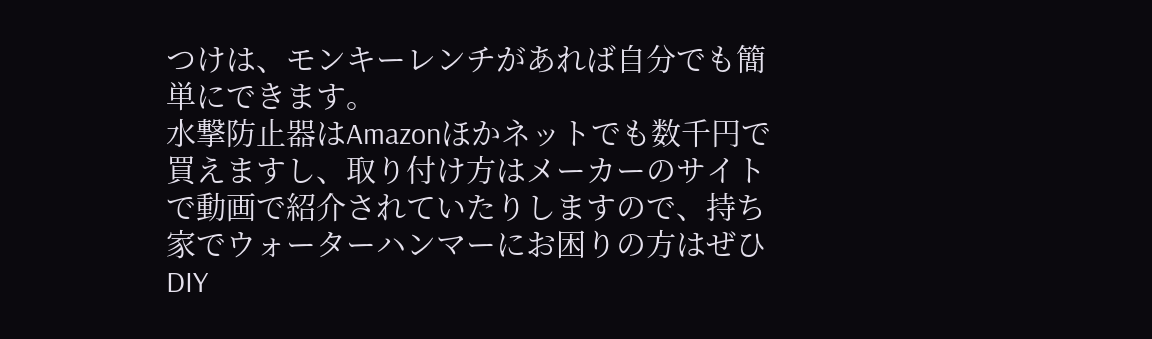つけは、モンキーレンチがあれば自分でも簡単にできます。
水撃防止器はAmazonほかネットでも数千円で買えますし、取り付け方はメーカーのサイトで動画で紹介されていたりしますので、持ち家でウォーターハンマーにお困りの方はぜひDIY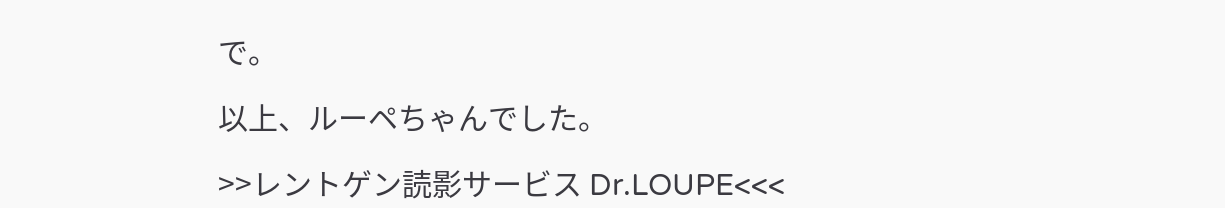で。

以上、ルーペちゃんでした。

>>レントゲン読影サービス Dr.LOUPE<<<